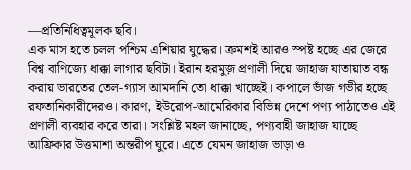—প্রতিনিধিত্বমূলক ছবি।
এক মাস হতে চলল পশ্চিম এশিয়ার যুদ্ধের। ক্রমশই আরও স্পষ্ট হচ্ছে এর জেরে বিশ্ব বাণিজ্যে ধাক্কা লাগার ছবিটা। ইরান হরমুজ় প্রণালী দিয়ে জাহাজ যাতায়াত বন্ধ করায় ভারতের তেল-গ্যাস আমদানি তো ধাক্কা খাচ্ছেই। কপালে ভাঁজ গভীর হচ্ছে রফতানিকারীদেরও। কারণ, ইউরোপ-আমেরিকার বিভিন্ন দেশে পণ্য পাঠাতেও এই প্রণালী ব্যবহার করে তারা। সংশ্লিষ্ট মহল জানাচ্ছে, পণ্যবাহী জাহাজ যাচ্ছে আফ্রিকার উত্তমাশা অন্তরীপ ঘুরে। এতে যেমন জাহাজ ভাড়া ও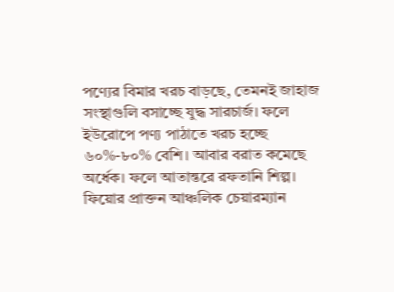পণ্যের বিমার খরচ বাড়ছে, তেমনই জাহাজ সংস্থাগুলি বসাচ্ছে যুদ্ধ সারচার্জ। ফলে ইউরোপে পণ্য পাঠাতে খরচ হচ্ছে ৬০%-৮০% বেশি। আবার বরাত কমেছে অর্ধেক। ফলে আতান্তরে রফতানি শিল্প।
ফিয়োর প্রাক্তন আঞ্চলিক চেয়ারম্যান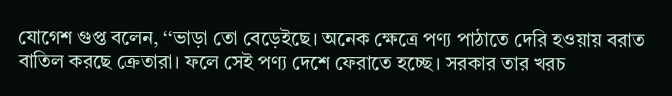যোগেশ গুপ্ত বলেন, ‘‘ভাড়া তো বেড়েইছে। অনেক ক্ষেত্রে পণ্য পাঠাতে দেরি হওয়ায় বরাত বাতিল করছে ক্রেতারা। ফলে সেই পণ্য দেশে ফেরাতে হচ্ছে। সরকার তার খরচ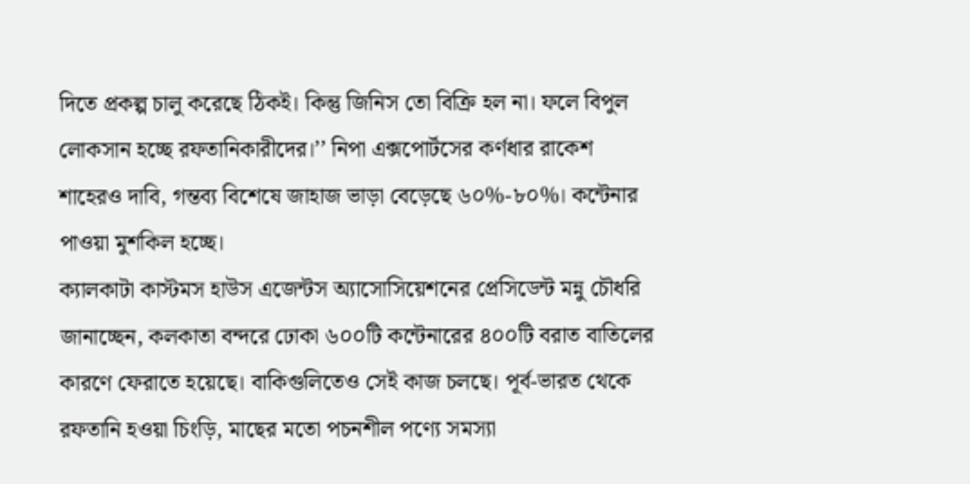দিতে প্রকল্প চালু করেছে ঠিকই। কিন্তু জিনিস তো বিক্রি হল না। ফলে বিপুল লোকসান হচ্ছে রফতানিকারীদের।’’ নিপা এক্সপোর্টসের কর্ণধার রাকেশ শাহেরও দাবি, গন্তব্য বিশেষে জাহাজ ভাড়া বেড়েছে ৬০%-৮০%। কন্টেনার পাওয়া মুশকিল হচ্ছে।
ক্যালকাটা কাস্টমস হাউস এজেন্টস অ্যাসোসিয়েশনের প্রেসিডেন্ট মন্নু চৌধরি জানাচ্ছেন, কলকাতা বন্দরে ঢোকা ৬০০টি কন্টেনারের ৪০০টি বরাত বাতিলের কারণে ফেরাতে হয়েছে। বাকিগুলিতেও সেই কাজ চলছে। পূর্ব-ভারত থেকে রফতানি হওয়া চিংড়ি, মাছের মতো পচনশীল পণ্যে সমস্যা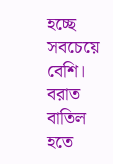হচ্ছে সবচেয়ে বেশি। বরাত বাতিল হতে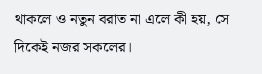থাকলে ও নতুন বরাত না এলে কী হয়, সে দিকেই নজর সকলের।